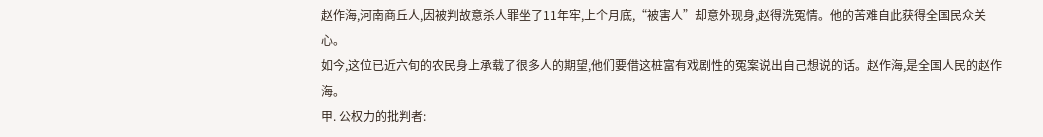赵作海,河南商丘人,因被判故意杀人罪坐了11年牢,上个月底,“被害人”却意外现身,赵得洗冤情。他的苦难自此获得全国民众关心。
如今,这位已近六旬的农民身上承载了很多人的期望,他们要借这桩富有戏剧性的冤案说出自己想说的话。赵作海,是全国人民的赵作海。
甲. 公权力的批判者: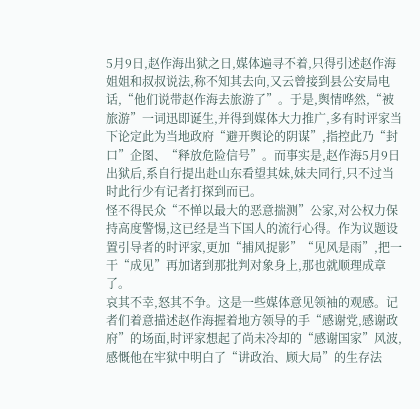5月9日,赵作海出狱之日,媒体遍寻不着,只得引述赵作海姐姐和叔叔说法,称不知其去向,又云曾接到县公安局电话,“他们说带赵作海去旅游了”。于是,舆情哗然,“被旅游”一词迅即诞生,并得到媒体大力推广,多有时评家当下论定此为当地政府“避开舆论的阴谋”,指控此乃“封口”企图、“释放危险信号”。而事实是,赵作海5月9日出狱后,系自行提出赴山东看望其妹,妹夫同行,只不过当时此行少有记者打探到而已。
怪不得民众“不惮以最大的恶意揣测”公家,对公权力保持高度警惕,这已经是当下国人的流行心得。作为议题设置引导者的时评家,更加“捕风捉影”“见风是雨”,把一干“成见”再加诸到那批判对象身上,那也就顺理成章了。
哀其不幸,怒其不争。这是一些媒体意见领袖的观感。记者们着意描述赵作海握着地方领导的手“感谢党,感谢政府”的场面,时评家想起了尚未冷却的“感谢国家”风波,感慨他在牢狱中明白了“讲政治、顾大局”的生存法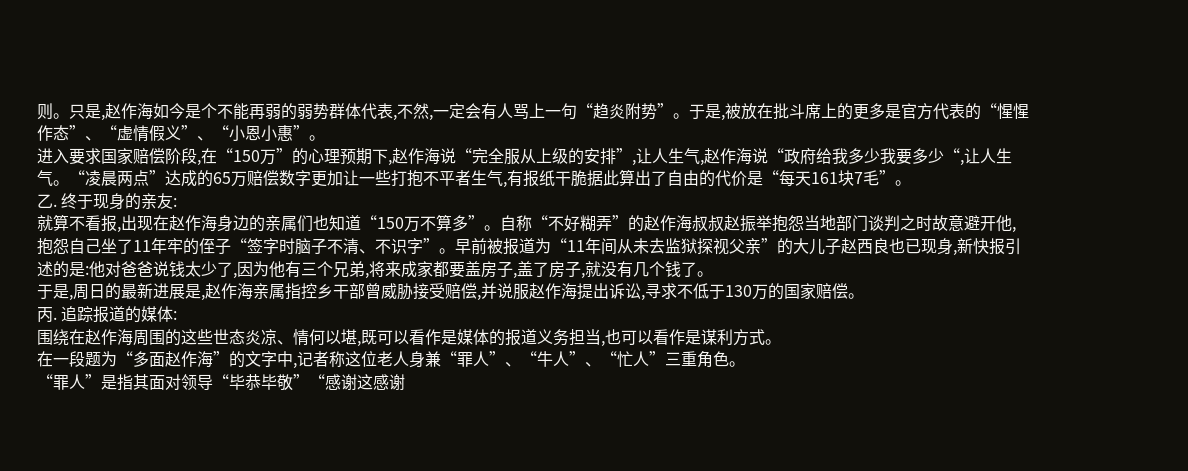则。只是,赵作海如今是个不能再弱的弱势群体代表,不然,一定会有人骂上一句“趋炎附势”。于是,被放在批斗席上的更多是官方代表的“惺惺作态”、“虚情假义”、“小恩小惠”。
进入要求国家赔偿阶段,在“150万”的心理预期下,赵作海说“完全服从上级的安排”,让人生气,赵作海说“政府给我多少我要多少“,让人生气。“凌晨两点”达成的65万赔偿数字更加让一些打抱不平者生气,有报纸干脆据此算出了自由的代价是“每天161块7毛”。
乙. 终于现身的亲友:
就算不看报,出现在赵作海身边的亲属们也知道“150万不算多”。自称“不好糊弄”的赵作海叔叔赵振举抱怨当地部门谈判之时故意避开他,抱怨自己坐了11年牢的侄子“签字时脑子不清、不识字”。早前被报道为“11年间从未去监狱探视父亲”的大儿子赵西良也已现身,新快报引述的是:他对爸爸说钱太少了,因为他有三个兄弟,将来成家都要盖房子,盖了房子,就没有几个钱了。
于是,周日的最新进展是,赵作海亲属指控乡干部曾威胁接受赔偿,并说服赵作海提出诉讼,寻求不低于130万的国家赔偿。
丙. 追踪报道的媒体:
围绕在赵作海周围的这些世态炎凉、情何以堪,既可以看作是媒体的报道义务担当,也可以看作是谋利方式。
在一段题为“多面赵作海”的文字中,记者称这位老人身兼“罪人”、“牛人”、“忙人”三重角色。
“罪人”是指其面对领导“毕恭毕敬”“感谢这感谢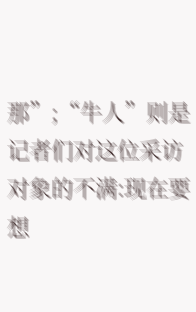那”;“牛人”则是记者们对这位采访对象的不满:现在要想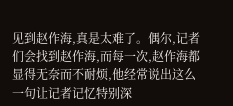见到赵作海,真是太难了。偶尔,记者们会找到赵作海,而每一次,赵作海都显得无奈而不耐烦,他经常说出这么一句让记者记忆特别深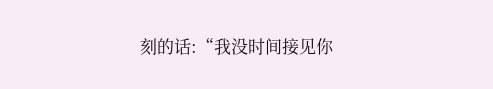刻的话:“我没时间接见你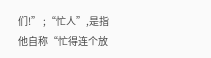们!” ;“忙人”,是指他自称“忙得连个放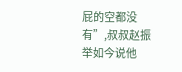屁的空都没有”,叔叔赵振举如今说他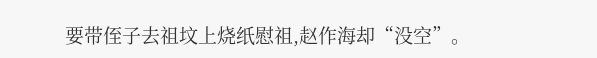要带侄子去祖坟上烧纸慰祖,赵作海却“没空”。